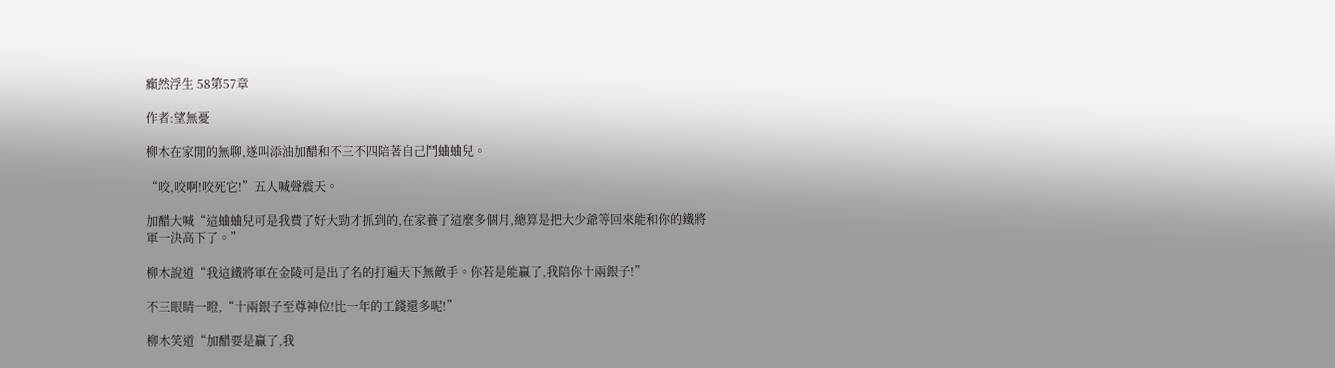癲然浮生 58第57章

作者:望無憂

柳木在家閒的無聊,遂叫添油加醋和不三不四陪著自己鬥蛐蛐兒。

“咬,咬啊!咬死它!”五人喊聲震天。

加醋大喊“這蛐蛐兒可是我費了好大勁才抓到的,在家養了這麼多個月,總算是把大少爺等回來能和你的鐵將軍一決高下了。”

柳木說道“我這鐵將軍在金陵可是出了名的打遍天下無敵手。你若是能贏了,我陪你十兩銀子!”

不三眼睛一瞪,“十兩銀子至尊神位!比一年的工錢還多呢!”

柳木笑道“加醋要是贏了,我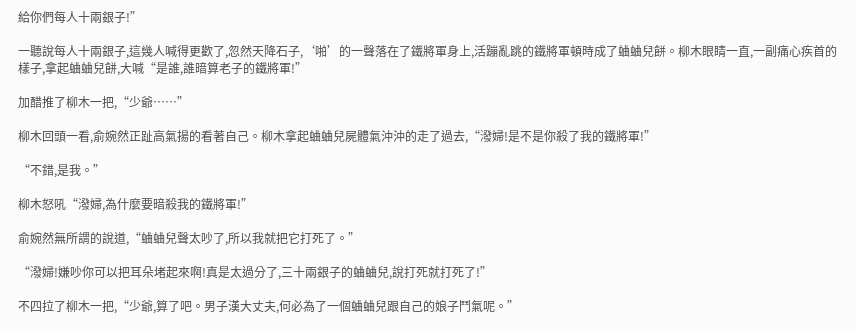給你們每人十兩銀子!”

一聽說每人十兩銀子,這幾人喊得更歡了,忽然天降石子,‘啪’的一聲落在了鐵將軍身上,活蹦亂跳的鐵將軍頓時成了蛐蛐兒餅。柳木眼睛一直,一副痛心疾首的樣子,拿起蛐蛐兒餅,大喊“是誰,誰暗算老子的鐵將軍!”

加醋推了柳木一把,“少爺……”

柳木回頭一看,俞婉然正趾高氣揚的看著自己。柳木拿起蛐蛐兒屍體氣沖沖的走了過去,“潑婦!是不是你殺了我的鐵將軍!”

“不錯,是我。”

柳木怒吼“潑婦,為什麼要暗殺我的鐵將軍!”

俞婉然無所謂的說道,“蛐蛐兒聲太吵了,所以我就把它打死了。”

“潑婦!嫌吵你可以把耳朵堵起來啊!真是太過分了,三十兩銀子的蛐蛐兒,說打死就打死了!”

不四拉了柳木一把,“少爺,算了吧。男子漢大丈夫,何必為了一個蛐蛐兒跟自己的娘子鬥氣呢。”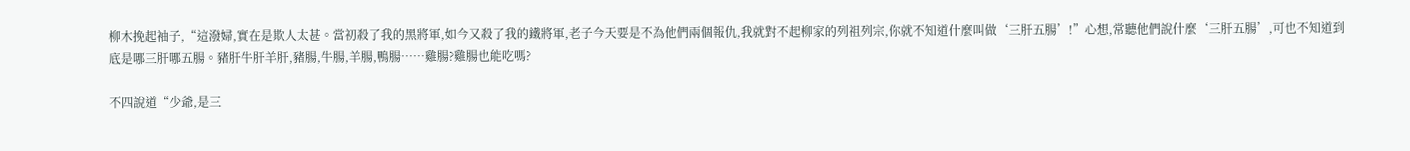柳木挽起袖子,“這潑婦,實在是欺人太甚。當初殺了我的黑將軍,如今又殺了我的鐵將軍,老子今天要是不為他們兩個報仇,我就對不起柳家的列祖列宗,你就不知道什麼叫做‘三肝五腸’!”心想,常聽他們說什麼‘三肝五腸’,可也不知道到底是哪三肝哪五腸。豬肝牛肝羊肝,豬腸,牛腸,羊腸,鴨腸……雞腸?雞腸也能吃嗎?

不四說道“少爺,是三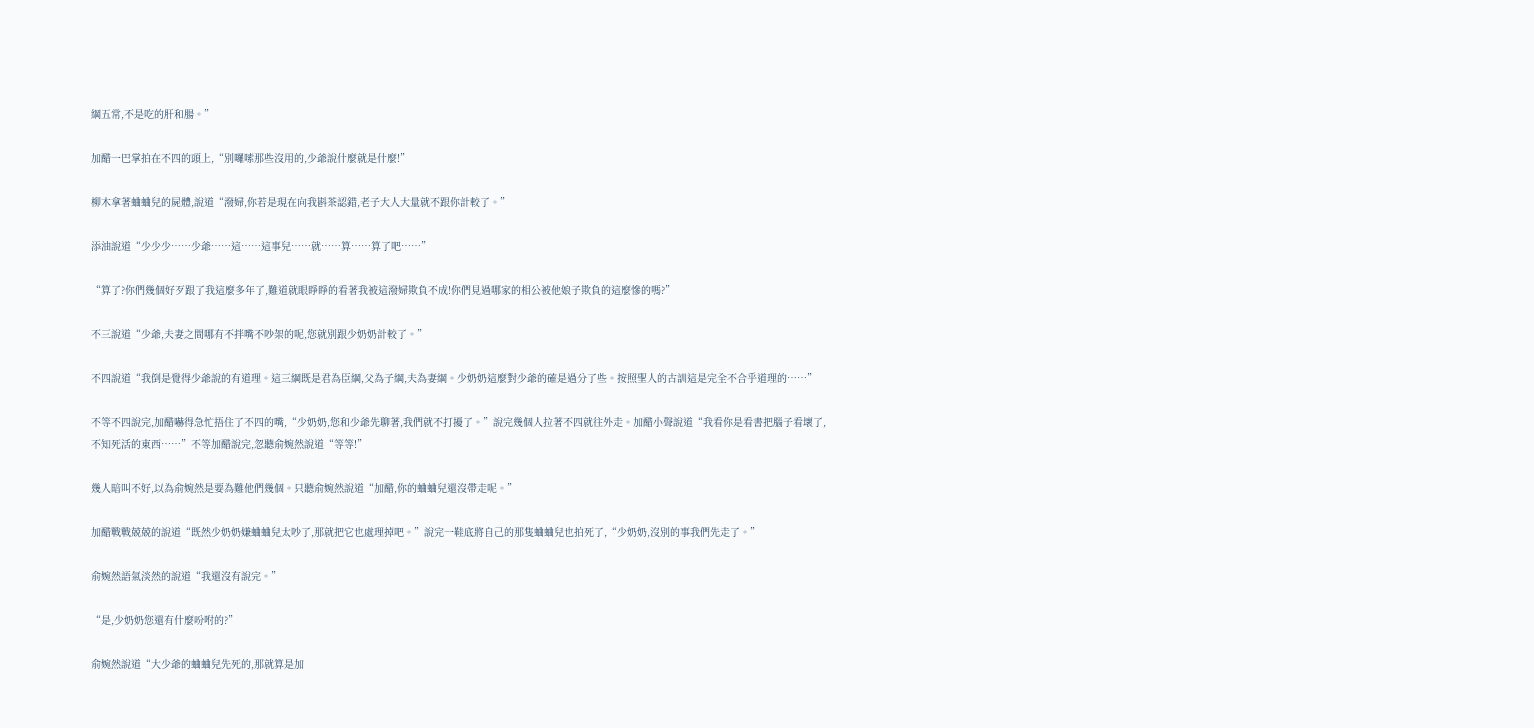綱五常,不是吃的肝和腸。”

加醋一巴掌拍在不四的頭上,“別囉嗦那些沒用的,少爺說什麼就是什麼!”

柳木拿著蛐蛐兒的屍體,說道“潑婦,你若是現在向我斟茶認錯,老子大人大量就不跟你計較了。”

添油說道“少少少……少爺……這……這事兒……就……算……算了吧……”

“算了?你們幾個好歹跟了我這麼多年了,難道就眼睜睜的看著我被這潑婦欺負不成!你們見過哪家的相公被他娘子欺負的這麼慘的嗎?”

不三說道“少爺,夫妻之間哪有不拌嘴不吵架的呢,您就別跟少奶奶計較了。”

不四說道“我倒是覺得少爺說的有道理。這三綱既是君為臣綱,父為子綱,夫為妻綱。少奶奶這麼對少爺的確是過分了些。按照聖人的古訓這是完全不合乎道理的……”

不等不四說完,加醋嚇得急忙捂住了不四的嘴,“少奶奶,您和少爺先聊著,我們就不打擾了。”說完幾個人拉著不四就往外走。加醋小聲說道“我看你是看書把腦子看壞了,不知死活的東西……”不等加醋說完,忽聽俞婉然說道“等等!”

幾人暗叫不好,以為俞婉然是要為難他們幾個。只聽俞婉然說道“加醋,你的蛐蛐兒還沒帶走呢。”

加醋戰戰兢兢的說道“既然少奶奶嫌蛐蛐兒太吵了,那就把它也處理掉吧。”說完一鞋底將自己的那隻蛐蛐兒也拍死了,“少奶奶,沒別的事我們先走了。”

俞婉然語氣淡然的說道“我還沒有說完。”

“是,少奶奶您還有什麼吩咐的?”

俞婉然說道“大少爺的蛐蛐兒先死的,那就算是加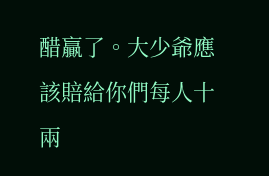醋贏了。大少爺應該賠給你們每人十兩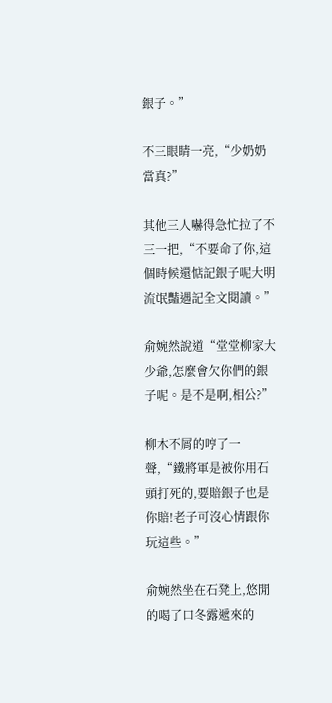銀子。”

不三眼睛一亮,“少奶奶當真?”

其他三人嚇得急忙拉了不三一把,“不要命了你,這個時候還惦記銀子呢大明流氓豔遇記全文閱讀。”

俞婉然說道“堂堂柳家大少爺,怎麼會欠你們的銀子呢。是不是啊,相公?”

柳木不屑的哼了一聲,“鐵將軍是被你用石頭打死的,要賠銀子也是你賠!老子可沒心情跟你玩這些。”

俞婉然坐在石凳上,悠閒的喝了口冬露遞來的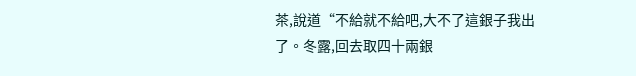茶,說道“不給就不給吧,大不了這銀子我出了。冬露,回去取四十兩銀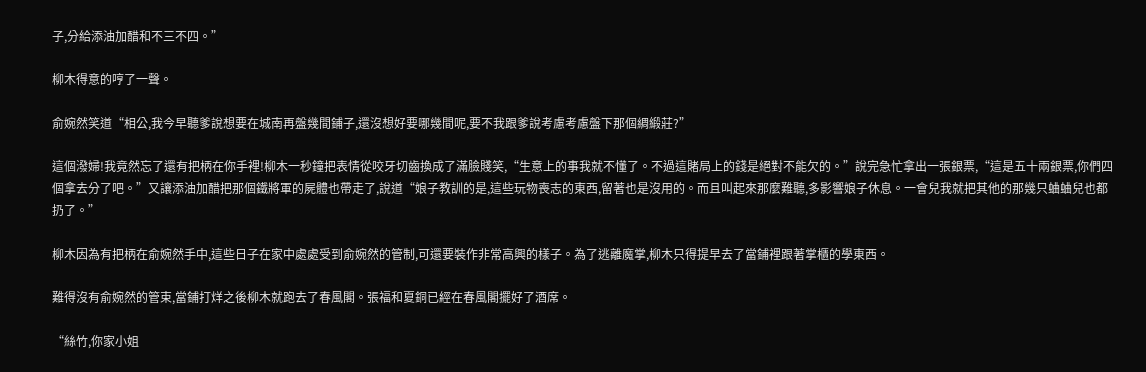子,分給添油加醋和不三不四。”

柳木得意的哼了一聲。

俞婉然笑道“相公,我今早聽爹說想要在城南再盤幾間鋪子,還沒想好要哪幾間呢,要不我跟爹說考慮考慮盤下那個綢緞莊?”

這個潑婦!我竟然忘了還有把柄在你手裡!柳木一秒鐘把表情從咬牙切齒換成了滿臉賤笑,“生意上的事我就不懂了。不過這賭局上的錢是絕對不能欠的。”說完急忙拿出一張銀票,“這是五十兩銀票,你們四個拿去分了吧。”又讓添油加醋把那個鐵將軍的屍體也帶走了,說道“娘子教訓的是,這些玩物喪志的東西,留著也是沒用的。而且叫起來那麼難聽,多影響娘子休息。一會兒我就把其他的那幾只蛐蛐兒也都扔了。”

柳木因為有把柄在俞婉然手中,這些日子在家中處處受到俞婉然的管制,可還要裝作非常高興的樣子。為了逃離魔掌,柳木只得提早去了當鋪裡跟著掌櫃的學東西。

難得沒有俞婉然的管束,當鋪打烊之後柳木就跑去了春風閣。張福和夏銅已經在春風閣擺好了酒席。

“絲竹,你家小姐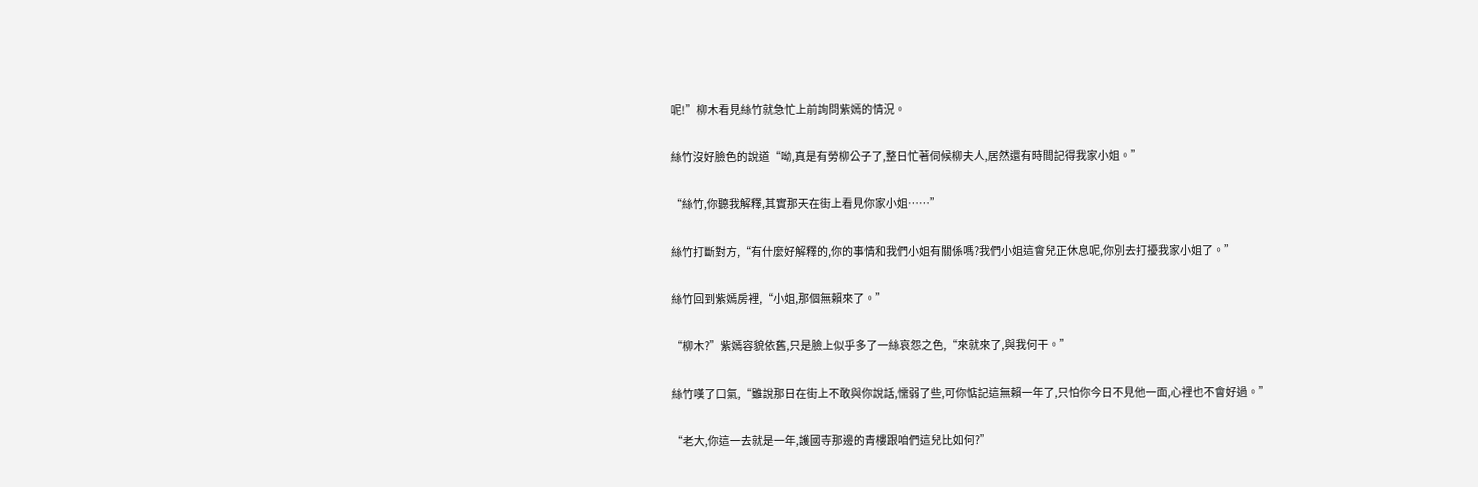呢!”柳木看見絲竹就急忙上前詢問紫嫣的情況。

絲竹沒好臉色的說道“呦,真是有勞柳公子了,整日忙著伺候柳夫人,居然還有時間記得我家小姐。”

“絲竹,你聽我解釋,其實那天在街上看見你家小姐……”

絲竹打斷對方,“有什麼好解釋的,你的事情和我們小姐有關係嗎?我們小姐這會兒正休息呢,你別去打擾我家小姐了。”

絲竹回到紫嫣房裡,“小姐,那個無賴來了。”

“柳木?”紫嫣容貌依舊,只是臉上似乎多了一絲哀怨之色,“來就來了,與我何干。”

絲竹嘆了口氣,“雖說那日在街上不敢與你說話,懦弱了些,可你惦記這無賴一年了,只怕你今日不見他一面,心裡也不會好過。”

“老大,你這一去就是一年,護國寺那邊的青樓跟咱們這兒比如何?”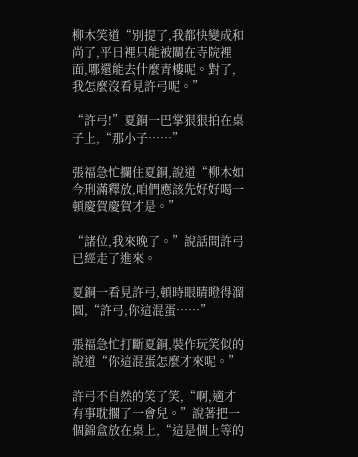柳木笑道“別提了,我都快變成和尚了,平日裡只能被關在寺院裡面,哪還能去什麼青樓呢。對了,我怎麼沒看見許弓呢。”

“許弓!”夏銅一巴掌狠狠拍在桌子上,“那小子……”

張福急忙攔住夏銅,說道“柳木如今刑滿釋放,咱們應該先好好喝一頓慶賀慶賀才是。”

“諸位,我來晚了。”說話間許弓已經走了進來。

夏銅一看見許弓,頓時眼睛瞪得溜圓,“許弓,你這混蛋……”

張福急忙打斷夏銅,裝作玩笑似的說道“你這混蛋怎麼才來呢。”

許弓不自然的笑了笑,“啊,適才有事耽擱了一會兒。”說著把一個錦盒放在桌上,“這是個上等的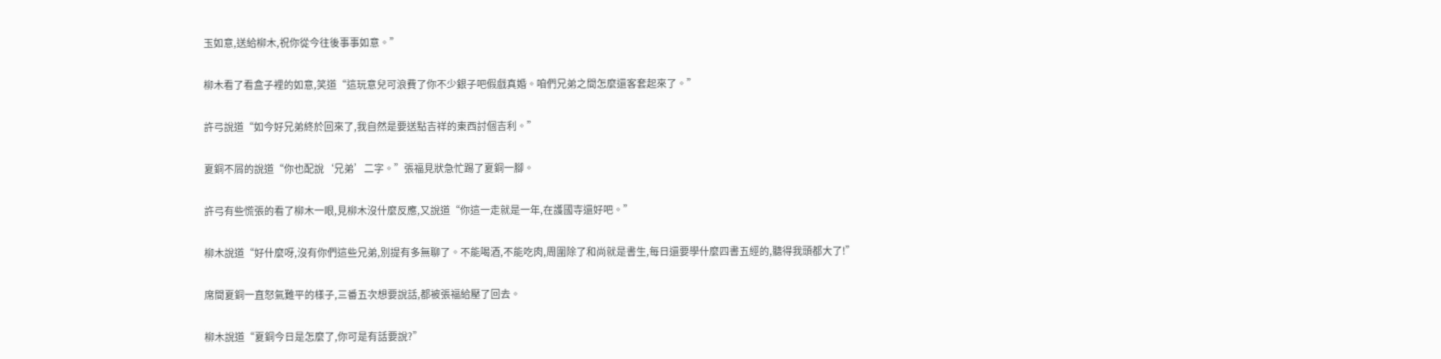玉如意,送給柳木,祝你從今往後事事如意。”

柳木看了看盒子裡的如意,笑道“這玩意兒可浪費了你不少銀子吧假戲真婚。咱們兄弟之間怎麼還客套起來了。”

許弓說道“如今好兄弟終於回來了,我自然是要送點吉祥的東西討個吉利。”

夏銅不屑的說道“你也配說‘兄弟’二字。”張福見狀急忙踢了夏銅一腳。

許弓有些慌張的看了柳木一眼,見柳木沒什麼反應,又說道“你這一走就是一年,在護國寺還好吧。”

柳木說道“好什麼呀,沒有你們這些兄弟,別提有多無聊了。不能喝酒,不能吃肉,周圍除了和尚就是書生,每日還要學什麼四書五經的,聽得我頭都大了!”

席間夏銅一直怒氣難平的樣子,三番五次想要說話,都被張福給壓了回去。

柳木說道“夏銅今日是怎麼了,你可是有話要說?”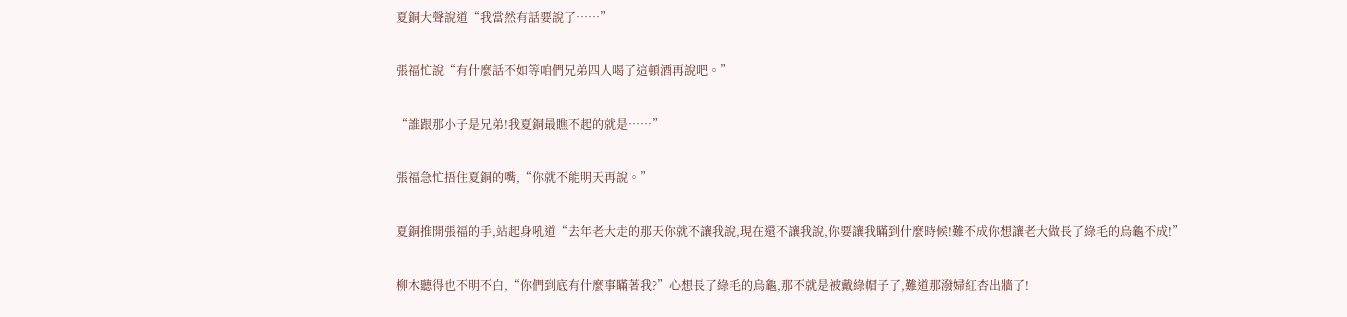夏銅大聲說道“我當然有話要說了……”

張福忙說“有什麼話不如等咱們兄弟四人喝了這頓酒再說吧。”

“誰跟那小子是兄弟!我夏銅最瞧不起的就是……”

張福急忙捂住夏銅的嘴,“你就不能明天再說。”

夏銅推開張福的手,站起身吼道“去年老大走的那天你就不讓我說,現在還不讓我說,你要讓我瞞到什麼時候!難不成你想讓老大做長了綠毛的烏龜不成!”

柳木聽得也不明不白,“你們到底有什麼事瞞著我?”心想長了綠毛的烏龜,那不就是被戴綠帽子了,難道那潑婦紅杏出牆了!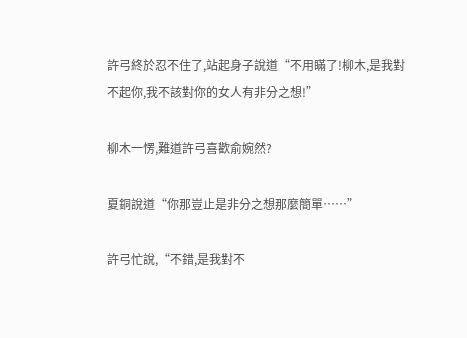許弓終於忍不住了,站起身子說道“不用瞞了!柳木,是我對不起你,我不該對你的女人有非分之想!”

柳木一愣,難道許弓喜歡俞婉然?

夏銅說道“你那豈止是非分之想那麼簡單……”

許弓忙說,“不錯,是我對不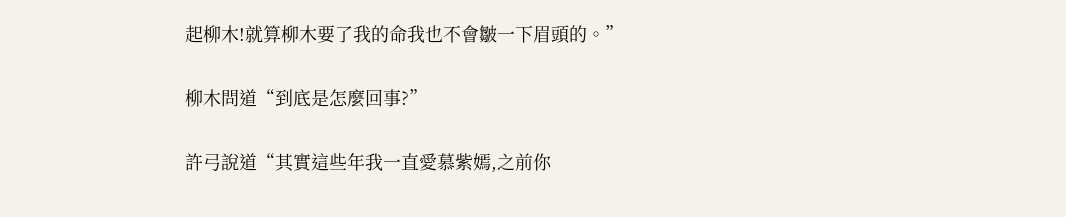起柳木!就算柳木要了我的命我也不會皺一下眉頭的。”

柳木問道“到底是怎麼回事?”

許弓說道“其實這些年我一直愛慕紫嫣,之前你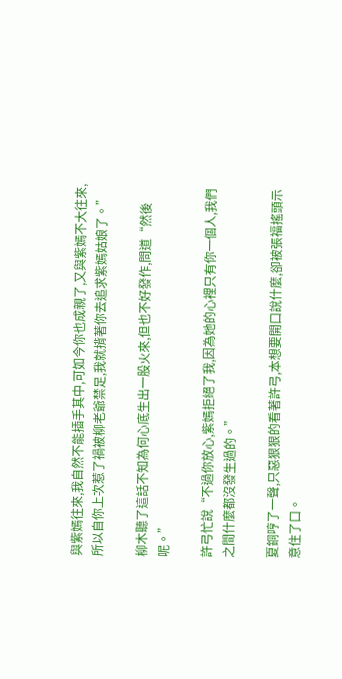與紫嫣往來,我自然不能插手其中,可如今你也成親了,又與紫嫣不大往來,所以自你上次惹了禍被柳老爺禁足,我就揹著你去追求紫嫣姑娘了。”

柳木聽了這話不知為何心底生出一股火來,但也不好發作,問道“然後呢。”

許弓忙說“不過你放心,紫嫣拒絕了我,因為她的心裡只有你一個人,我們之間什麼都沒發生過的。”

夏銅哼了一聲,只惡狠狠的看著許弓,本想要開口說什麼,卻被張福搖頭示意住了口。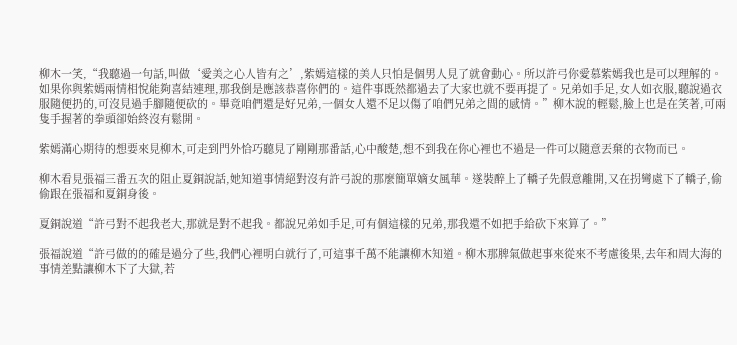柳木一笑,“我聽過一句話,叫做‘愛美之心人皆有之’,紫嫣這樣的美人只怕是個男人見了就會動心。所以許弓你愛慕紫嫣我也是可以理解的。如果你與紫嫣兩情相悅能夠喜結連理,那我倒是應該恭喜你們的。這件事既然都過去了大家也就不要再提了。兄弟如手足,女人如衣服,聽說過衣服隨便扔的,可沒見過手腳隨便砍的。畢竟咱們還是好兄弟,一個女人還不足以傷了咱們兄弟之間的感情。”柳木說的輕鬆,臉上也是在笑著,可兩隻手握著的拳頭卻始終沒有鬆開。

紫嫣滿心期待的想要來見柳木,可走到門外恰巧聽見了剛剛那番話,心中酸楚,想不到我在你心裡也不過是一件可以隨意丟棄的衣物而已。

柳木看見張福三番五次的阻止夏銅說話,她知道事情絕對沒有許弓說的那麼簡單嫡女風華。遂裝醉上了轎子先假意離開,又在拐彎處下了轎子,偷偷跟在張福和夏銅身後。

夏銅說道“許弓對不起我老大,那就是對不起我。都說兄弟如手足,可有個這樣的兄弟,那我還不如把手給砍下來算了。”

張福說道“許弓做的的確是過分了些,我們心裡明白就行了,可這事千萬不能讓柳木知道。柳木那脾氣做起事來從來不考慮後果,去年和周大海的事情差點讓柳木下了大獄,若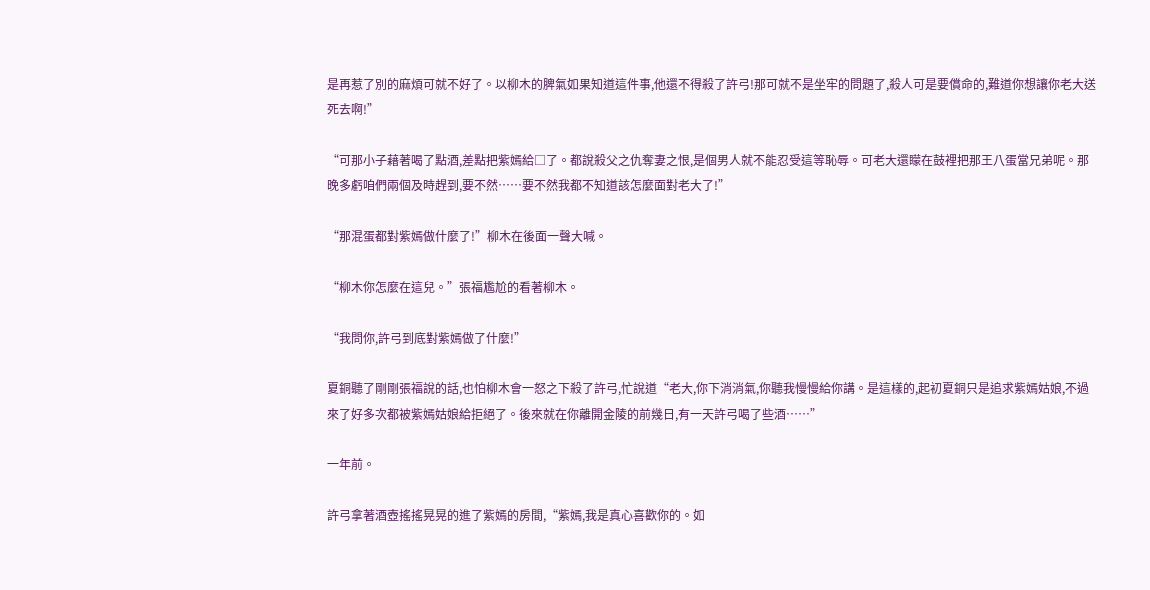是再惹了別的麻煩可就不好了。以柳木的脾氣如果知道這件事,他還不得殺了許弓!那可就不是坐牢的問題了,殺人可是要償命的,難道你想讓你老大送死去啊!”

“可那小子藉著喝了點酒,差點把紫嫣給□了。都說殺父之仇奪妻之恨,是個男人就不能忍受這等恥辱。可老大還矇在鼓裡把那王八蛋當兄弟呢。那晚多虧咱們兩個及時趕到,要不然……要不然我都不知道該怎麼面對老大了!”

“那混蛋都對紫嫣做什麼了!”柳木在後面一聲大喊。

“柳木你怎麼在這兒。”張福尷尬的看著柳木。

“我問你,許弓到底對紫嫣做了什麼!”

夏銅聽了剛剛張福說的話,也怕柳木會一怒之下殺了許弓,忙說道“老大,你下消消氣,你聽我慢慢給你講。是這樣的,起初夏銅只是追求紫嫣姑娘,不過來了好多次都被紫嫣姑娘給拒絕了。後來就在你離開金陵的前幾日,有一天許弓喝了些酒……”

一年前。

許弓拿著酒壺搖搖晃晃的進了紫嫣的房間,“紫嫣,我是真心喜歡你的。如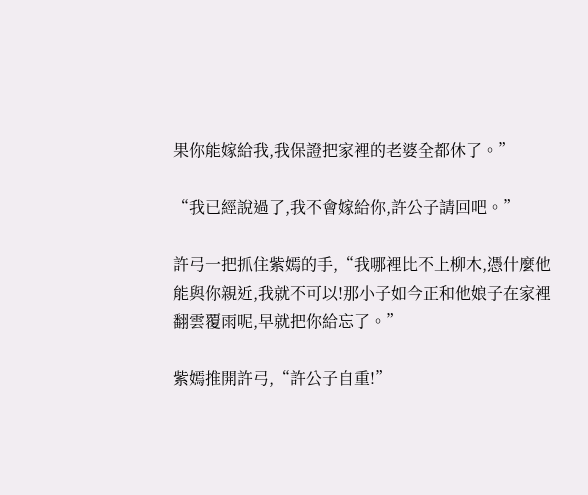果你能嫁給我,我保證把家裡的老婆全都休了。”

“我已經說過了,我不會嫁給你,許公子請回吧。”

許弓一把抓住紫嫣的手,“我哪裡比不上柳木,憑什麼他能與你親近,我就不可以!那小子如今正和他娘子在家裡翻雲覆雨呢,早就把你給忘了。”

紫嫣推開許弓,“許公子自重!”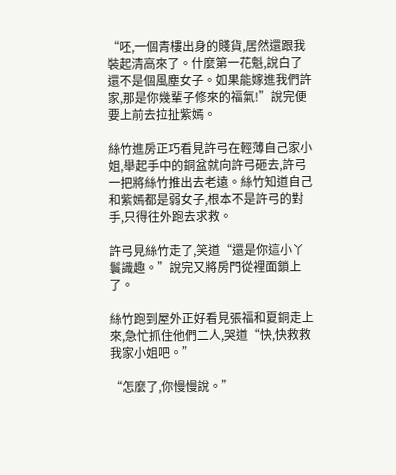“呸,一個青樓出身的賤貨,居然還跟我裝起清高來了。什麼第一花魁,說白了還不是個風塵女子。如果能嫁進我們許家,那是你幾輩子修來的福氣!”說完便要上前去拉扯紫嫣。

絲竹進房正巧看見許弓在輕薄自己家小姐,舉起手中的銅盆就向許弓砸去,許弓一把將絲竹推出去老遠。絲竹知道自己和紫嫣都是弱女子,根本不是許弓的對手,只得往外跑去求救。

許弓見絲竹走了,笑道“還是你這小丫鬟識趣。”說完又將房門從裡面鎖上了。

絲竹跑到屋外正好看見張福和夏銅走上來,急忙抓住他們二人,哭道“快,快救救我家小姐吧。”

“怎麼了,你慢慢說。”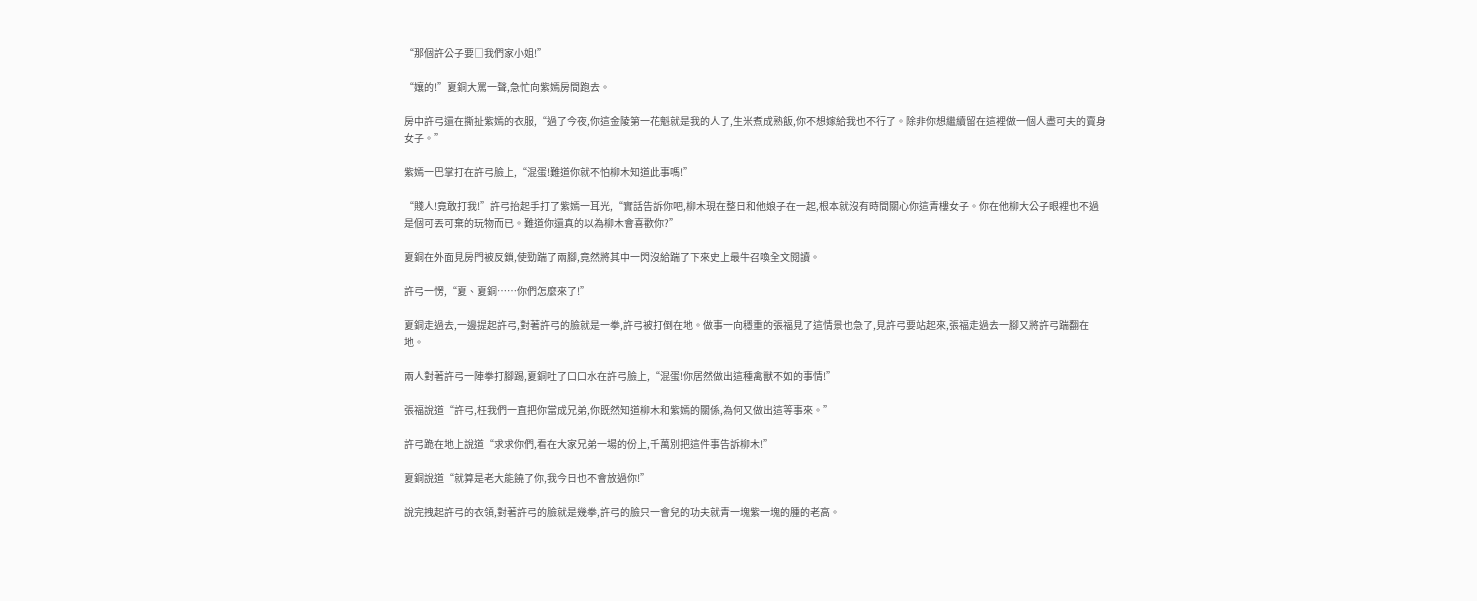“那個許公子要□我們家小姐!”

“孃的!”夏銅大罵一聲,急忙向紫嫣房間跑去。

房中許弓還在撕扯紫嫣的衣服,“過了今夜,你這金陵第一花魁就是我的人了,生米煮成熟飯,你不想嫁給我也不行了。除非你想繼續留在這裡做一個人盡可夫的賣身女子。”

紫嫣一巴掌打在許弓臉上,“混蛋!難道你就不怕柳木知道此事嗎!”

“賤人!竟敢打我!”許弓抬起手打了紫嫣一耳光,“實話告訴你吧,柳木現在整日和他娘子在一起,根本就沒有時間關心你這青樓女子。你在他柳大公子眼裡也不過是個可丟可棄的玩物而已。難道你還真的以為柳木會喜歡你?”

夏銅在外面見房門被反鎖,使勁踹了兩腳,竟然將其中一閃沒給踹了下來史上最牛召喚全文閱讀。

許弓一愣,“夏、夏銅……你們怎麼來了!”

夏銅走過去,一邊提起許弓,對著許弓的臉就是一拳,許弓被打倒在地。做事一向穩重的張福見了這情景也急了,見許弓要站起來,張福走過去一腳又將許弓踹翻在地。

兩人對著許弓一陣拳打腳踢,夏銅吐了口口水在許弓臉上,“混蛋!你居然做出這種禽獸不如的事情!”

張福說道“許弓,枉我們一直把你當成兄弟,你既然知道柳木和紫嫣的關係,為何又做出這等事來。”

許弓跪在地上說道“求求你們,看在大家兄弟一場的份上,千萬別把這件事告訴柳木!”

夏銅說道“就算是老大能饒了你,我今日也不會放過你!”

說完拽起許弓的衣領,對著許弓的臉就是幾拳,許弓的臉只一會兒的功夫就青一塊紫一塊的腫的老高。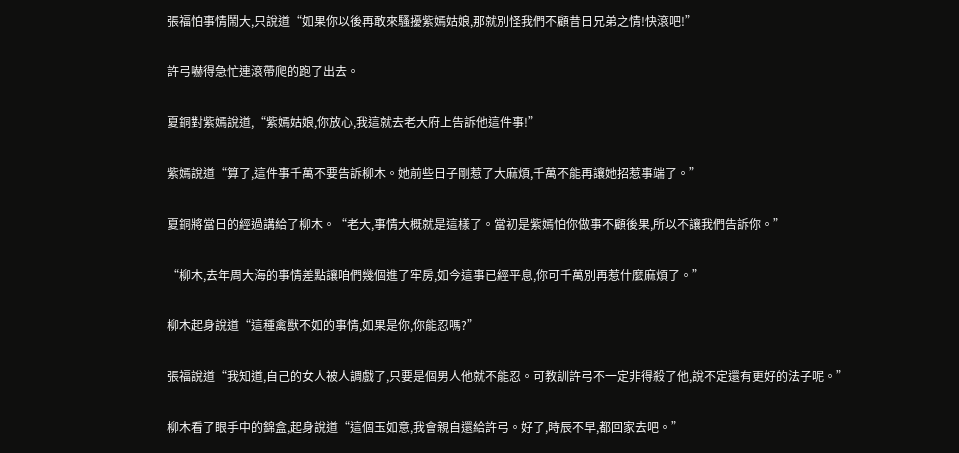張福怕事情鬧大,只說道“如果你以後再敢來騷擾紫嫣姑娘,那就別怪我們不顧昔日兄弟之情!快滾吧!”

許弓嚇得急忙連滾帶爬的跑了出去。

夏銅對紫嫣說道,“紫嫣姑娘,你放心,我這就去老大府上告訴他這件事!”

紫嫣說道“算了,這件事千萬不要告訴柳木。她前些日子剛惹了大麻煩,千萬不能再讓她招惹事端了。”

夏銅將當日的經過講給了柳木。“老大,事情大概就是這樣了。當初是紫嫣怕你做事不顧後果,所以不讓我們告訴你。”

“柳木,去年周大海的事情差點讓咱們幾個進了牢房,如今這事已經平息,你可千萬別再惹什麼麻煩了。”

柳木起身說道“這種禽獸不如的事情,如果是你,你能忍嗎?”

張福說道“我知道,自己的女人被人調戲了,只要是個男人他就不能忍。可教訓許弓不一定非得殺了他,說不定還有更好的法子呢。”

柳木看了眼手中的錦盒,起身說道“這個玉如意,我會親自還給許弓。好了,時辰不早,都回家去吧。”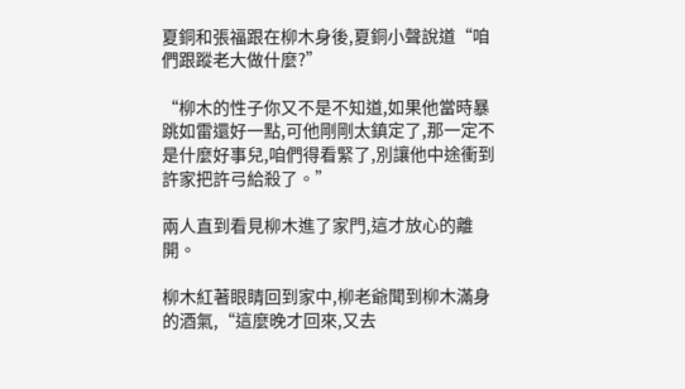夏銅和張福跟在柳木身後,夏銅小聲說道“咱們跟蹤老大做什麼?”

“柳木的性子你又不是不知道,如果他當時暴跳如雷還好一點,可他剛剛太鎮定了,那一定不是什麼好事兒,咱們得看緊了,別讓他中途衝到許家把許弓給殺了。”

兩人直到看見柳木進了家門,這才放心的離開。

柳木紅著眼睛回到家中,柳老爺聞到柳木滿身的酒氣,“這麼晚才回來,又去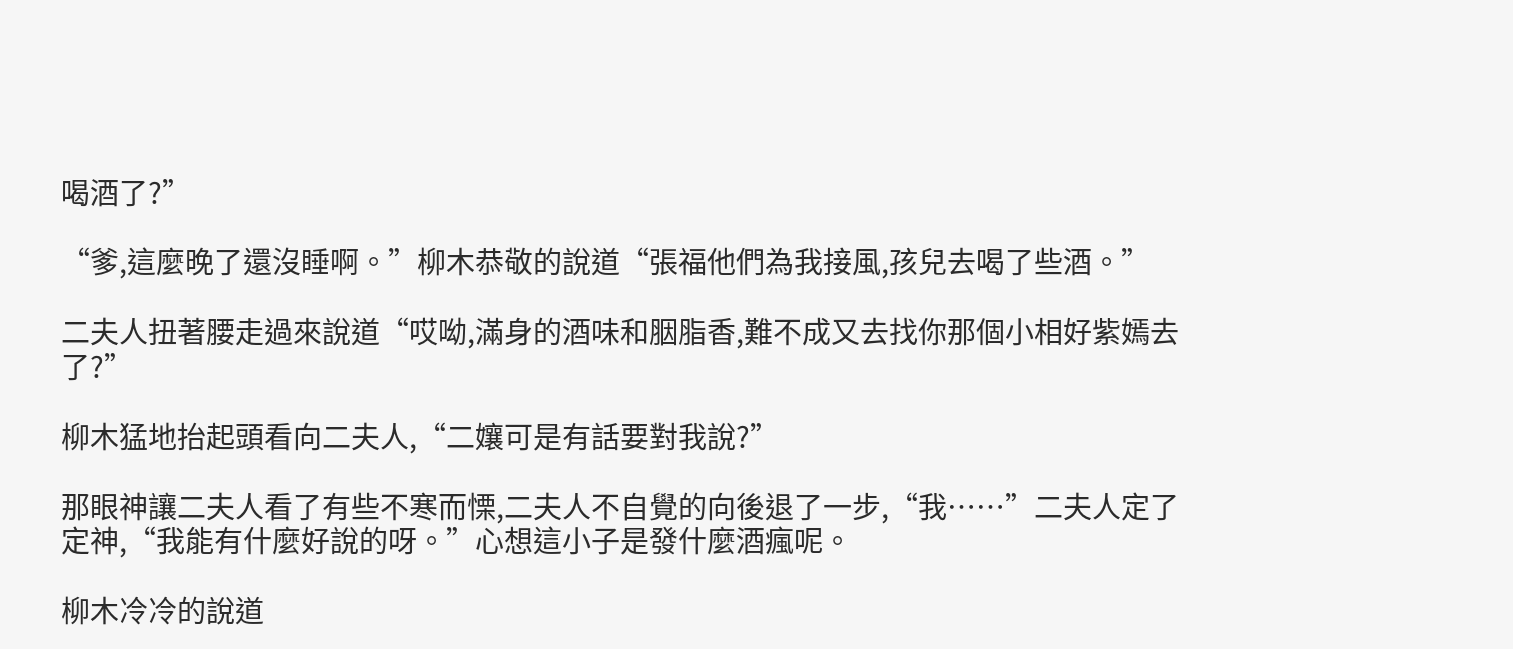喝酒了?”

“爹,這麼晚了還沒睡啊。”柳木恭敬的說道“張福他們為我接風,孩兒去喝了些酒。”

二夫人扭著腰走過來說道“哎呦,滿身的酒味和胭脂香,難不成又去找你那個小相好紫嫣去了?”

柳木猛地抬起頭看向二夫人,“二孃可是有話要對我說?”

那眼神讓二夫人看了有些不寒而慄,二夫人不自覺的向後退了一步,“我……”二夫人定了定神,“我能有什麼好說的呀。”心想這小子是發什麼酒瘋呢。

柳木冷冷的說道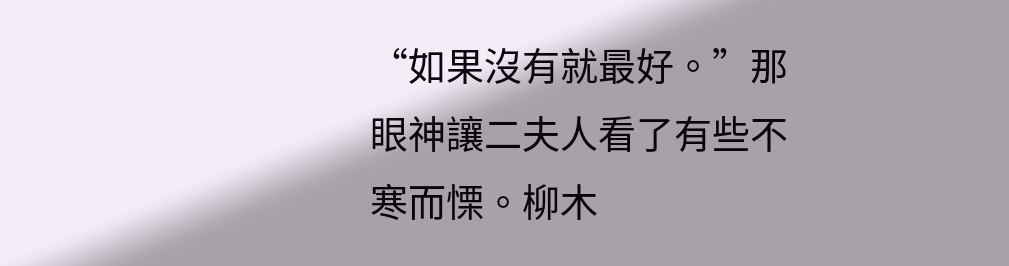“如果沒有就最好。”那眼神讓二夫人看了有些不寒而慄。柳木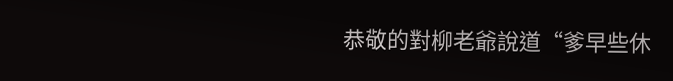恭敬的對柳老爺說道“爹早些休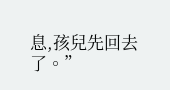息,孩兒先回去了。”